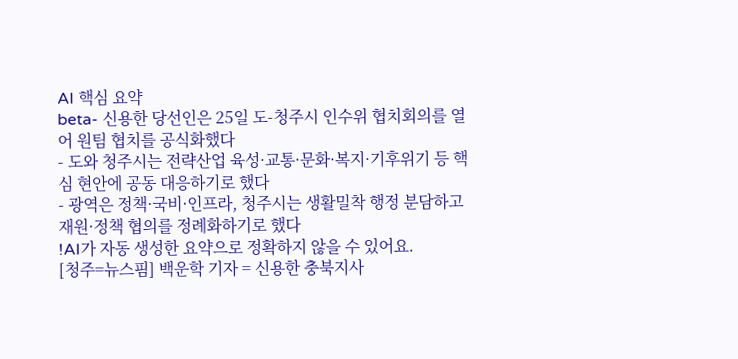AI 핵심 요약
beta- 신용한 당선인은 25일 도-청주시 인수위 협치회의를 열어 원팀 협치를 공식화했다
- 도와 청주시는 전략산업 육성·교통·문화·복지·기후위기 등 핵심 현안에 공동 대응하기로 했다
- 광역은 정책·국비·인프라, 청주시는 생활밀착 행정 분담하고 재원·정책 협의를 정례화하기로 했다
!AI가 자동 생성한 요약으로 정확하지 않을 수 있어요.
[청주=뉴스핌] 백운학 기자 = 신용한 충북지사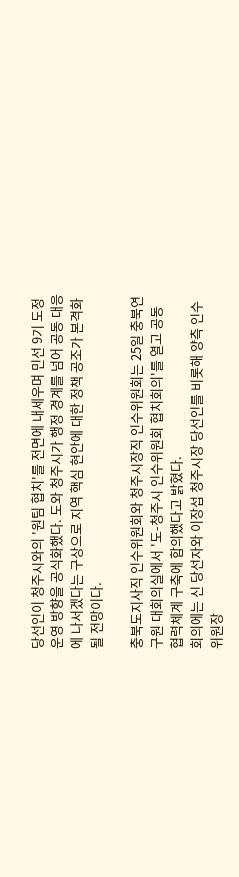당선인이 청주시와의 '원팀 협치'를 전면에 내세우며 민선 9기 도정 운영 방향을 공식화했다. 도와 청주시가 행정 경계를 넘어 공동 대응에 나서겠다는 구상으로 지역 핵심 현안에 대한 정책 공조가 본격화될 전망이다.

충북도지사직 인수위원회와 청주시장직 인수위원회는 25일 충북연구원 대회의실에서 '도-청주시 인수위원회 협치회의'를 열고 공동 협력체계 구축에 합의했다고 밝혔다.
회의에는 신 당선자와 이장섭 청주시장 당선인를 비롯해 양측 인수위원장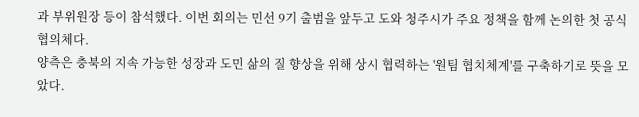과 부위원장 등이 참석했다. 이번 회의는 민선 9기 출범을 앞두고 도와 청주시가 주요 정책을 함께 논의한 첫 공식 협의체다.
양측은 충북의 지속 가능한 성장과 도민 삶의 질 향상을 위해 상시 협력하는 '원팀 협치체계'를 구축하기로 뜻을 모았다.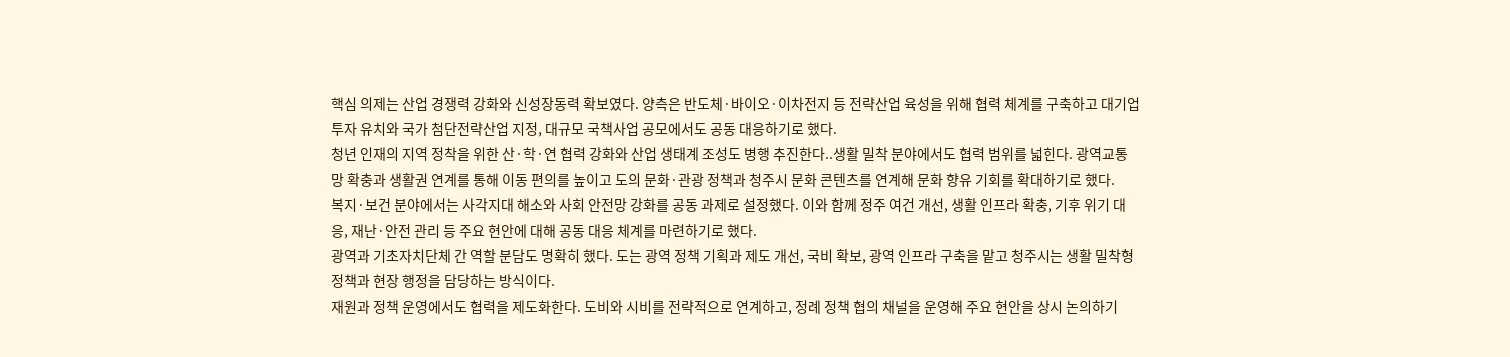핵심 의제는 산업 경쟁력 강화와 신성장동력 확보였다. 양측은 반도체·바이오·이차전지 등 전략산업 육성을 위해 협력 체계를 구축하고 대기업 투자 유치와 국가 첨단전략산업 지정, 대규모 국책사업 공모에서도 공동 대응하기로 했다.
청년 인재의 지역 정착을 위한 산·학·연 협력 강화와 산업 생태계 조성도 병행 추진한다..생활 밀착 분야에서도 협력 범위를 넓힌다. 광역교통망 확충과 생활권 연계를 통해 이동 편의를 높이고 도의 문화·관광 정책과 청주시 문화 콘텐츠를 연계해 문화 향유 기회를 확대하기로 했다.
복지·보건 분야에서는 사각지대 해소와 사회 안전망 강화를 공동 과제로 설정했다. 이와 함께 정주 여건 개선, 생활 인프라 확충, 기후 위기 대응, 재난·안전 관리 등 주요 현안에 대해 공동 대응 체계를 마련하기로 했다.
광역과 기초자치단체 간 역할 분담도 명확히 했다. 도는 광역 정책 기획과 제도 개선, 국비 확보, 광역 인프라 구축을 맡고 청주시는 생활 밀착형 정책과 현장 행정을 담당하는 방식이다.
재원과 정책 운영에서도 협력을 제도화한다. 도비와 시비를 전략적으로 연계하고, 정례 정책 협의 채널을 운영해 주요 현안을 상시 논의하기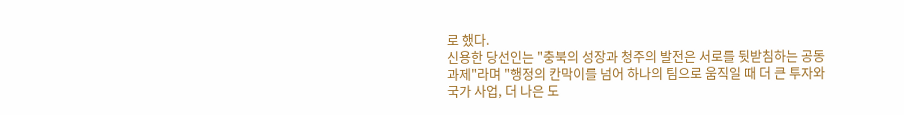로 했다.
신용한 당선인는 "충북의 성장과 청주의 발전은 서로를 뒷받침하는 공동 과제"라며 "행정의 칸막이를 넘어 하나의 팀으로 움직일 때 더 큰 투자와 국가 사업, 더 나은 도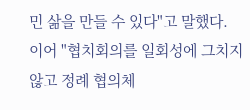민 삶을 만들 수 있다"고 말했다.
이어 "협치회의를 일회성에 그치지 않고 정례 협의체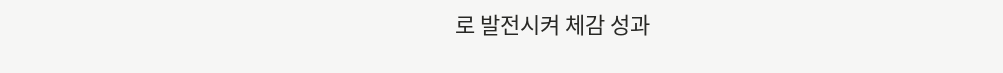로 발전시켜 체감 성과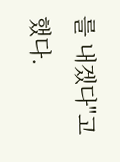를 내겠다"고 했다.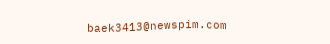baek3413@newspim.com